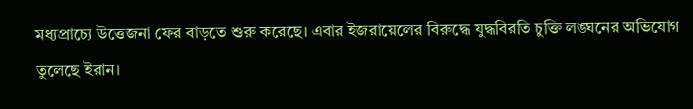মধ্যপ্রাচ্যে উত্তেজনা ফের বাড়তে শুরু করেছে। এবার ইজরায়েলের বিরুদ্ধে যুদ্ধবিরতি চুক্তি লঙ্ঘনের অভিযোগ তুলেছে ইরান।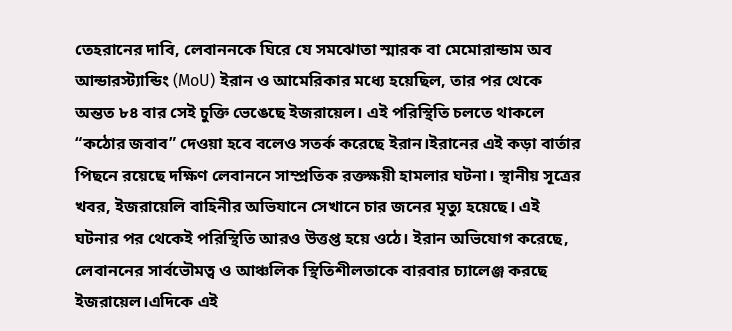তেহরানের দাবি, লেবাননকে ঘিরে যে সমঝোতা স্মারক বা মেমোরান্ডাম অব আন্ডারস্ট্যান্ডিং (MoU) ইরান ও আমেরিকার মধ্যে হয়েছিল, তার পর থেকে অন্তত ৮৪ বার সেই চুক্তি ভেঙেছে ইজরায়েল। এই পরিস্থিতি চলতে থাকলে “কঠোর জবাব” দেওয়া হবে বলেও সতর্ক করেছে ইরান।ইরানের এই কড়া বার্তার পিছনে রয়েছে দক্ষিণ লেবাননে সাম্প্রতিক রক্তক্ষয়ী হামলার ঘটনা। স্থানীয় সূত্রের খবর, ইজরায়েলি বাহিনীর অভিযানে সেখানে চার জনের মৃত্যু হয়েছে। এই ঘটনার পর থেকেই পরিস্থিতি আরও উত্তপ্ত হয়ে ওঠে। ইরান অভিযোগ করেছে, লেবাননের সার্বভৌমত্ব ও আঞ্চলিক স্থিতিশীলতাকে বারবার চ্যালেঞ্জ করছে ইজরায়েল।এদিকে এই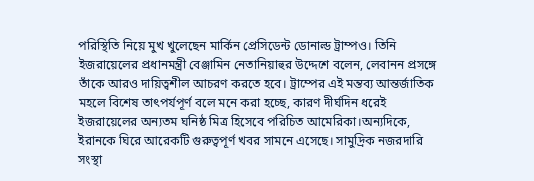পরিস্থিতি নিয়ে মুখ খুলেছেন মার্কিন প্রেসিডেন্ট ডোনাল্ড ট্রাম্পও। তিনি ইজরায়েলের প্রধানমন্ত্রী বেঞ্জামিন নেতানিয়াহুর উদ্দেশে বলেন, লেবানন প্রসঙ্গে তাঁকে আরও দায়িত্বশীল আচরণ করতে হবে। ট্রাম্পের এই মন্তব্য আন্তর্জাতিক মহলে বিশেষ তাৎপর্যপূর্ণ বলে মনে করা হচ্ছে, কারণ দীর্ঘদিন ধরেই ইজরায়েলের অন্যতম ঘনিষ্ঠ মিত্র হিসেবে পরিচিত আমেরিকা।অন্যদিকে, ইরানকে ঘিরে আরেকটি গুরুত্বপূর্ণ খবর সামনে এসেছে। সামুদ্রিক নজরদারি সংস্থা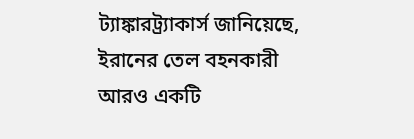ট্যাঙ্কারট্র্যাকার্স জানিয়েছে, ইরানের তেল বহনকারী আরও একটি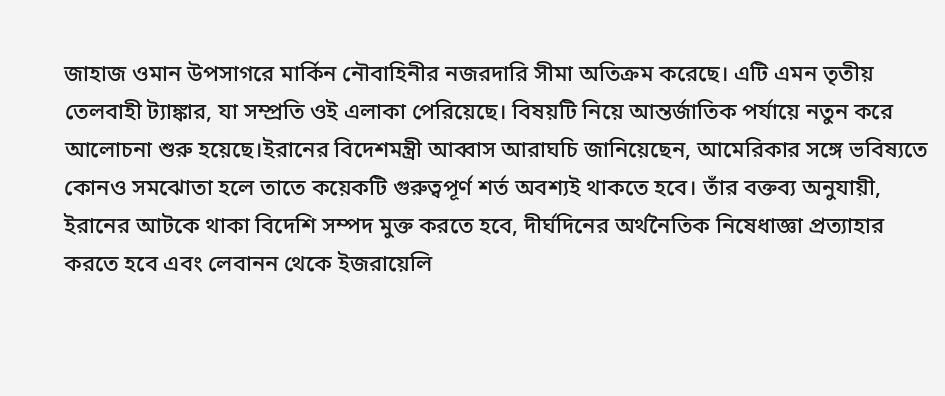জাহাজ ওমান উপসাগরে মার্কিন নৌবাহিনীর নজরদারি সীমা অতিক্রম করেছে। এটি এমন তৃতীয় তেলবাহী ট্যাঙ্কার, যা সম্প্রতি ওই এলাকা পেরিয়েছে। বিষয়টি নিয়ে আন্তর্জাতিক পর্যায়ে নতুন করে আলোচনা শুরু হয়েছে।ইরানের বিদেশমন্ত্রী আব্বাস আরাঘচি জানিয়েছেন, আমেরিকার সঙ্গে ভবিষ্যতে কোনও সমঝোতা হলে তাতে কয়েকটি গুরুত্বপূর্ণ শর্ত অবশ্যই থাকতে হবে। তাঁর বক্তব্য অনুযায়ী, ইরানের আটকে থাকা বিদেশি সম্পদ মুক্ত করতে হবে, দীর্ঘদিনের অর্থনৈতিক নিষেধাজ্ঞা প্রত্যাহার করতে হবে এবং লেবানন থেকে ইজরায়েলি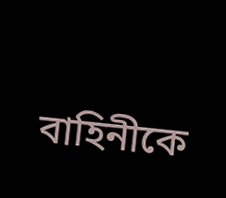বাহিনীকে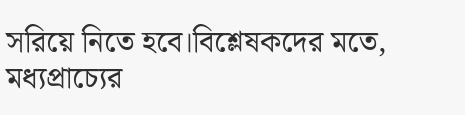সরিয়ে নিতে হবে।বিশ্লেষকদের মতে, মধ্যপ্রাচ্যের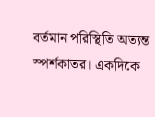বর্তমান পরিস্থিতি অত্যন্ত স্পর্শকাতর। একদিকে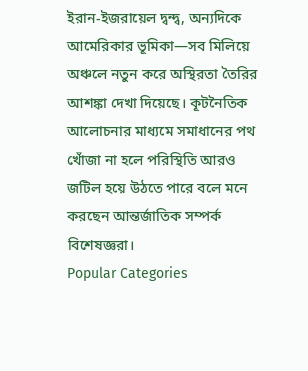ইরান-ইজরায়েল দ্বন্দ্ব, অন্যদিকে আমেরিকার ভূমিকা—সব মিলিয়ে অঞ্চলে নতুন করে অস্থিরতা তৈরির আশঙ্কা দেখা দিয়েছে। কূটনৈতিক আলোচনার মাধ্যমে সমাধানের পথ খোঁজা না হলে পরিস্থিতি আরও জটিল হয়ে উঠতে পারে বলে মনে করছেন আন্তর্জাতিক সম্পর্ক বিশেষজ্ঞরা।
Popular Categories